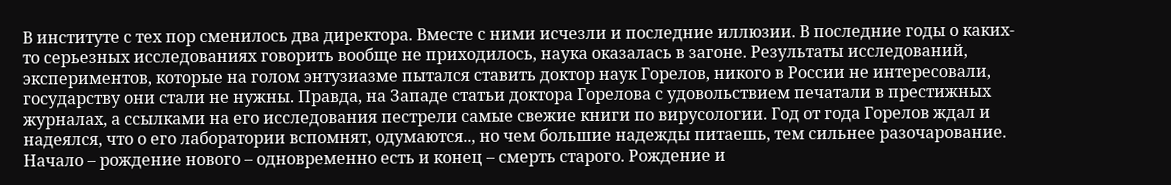В институте с тех пор сменилось два директора. Вместе с ними исчезли и последние иллюзии. В последние годы о каких-то серьезных исследованиях говорить вообще не приходилось, наука оказалась в загоне. Результаты исследований, экспериментов, которые на голом энтузиазме пытался ставить доктор наук Горелов, никого в России не интересовали, государству они стали не нужны. Правда, на Западе статьи доктора Горелова с удовольствием печатали в престижных журналах, а ссылками на его исследования пестрели самые свежие книги по вирусологии. Год от года Горелов ждал и надеялся, что о его лаборатории вспомнят, одумаются.., но чем большие надежды питаешь, тем сильнее разочарование.
Начало – рождение нового – одновременно есть и конец – смерть старого. Рождение и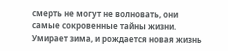смерть не могут не волновать, они самые сокровенные тайны жизни. Умирает зима, и рождается новая жизнь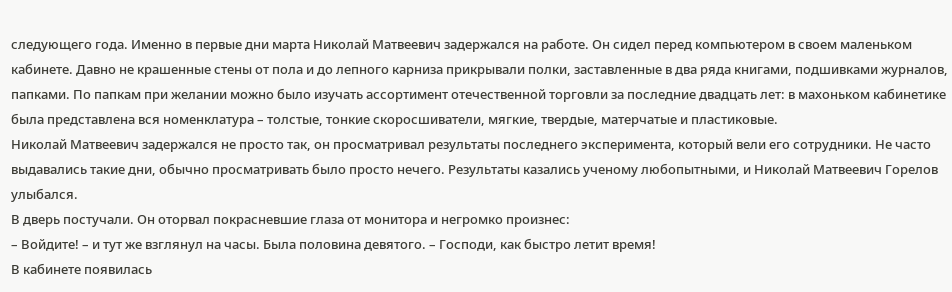следующего года. Именно в первые дни марта Николай Матвеевич задержался на работе. Он сидел перед компьютером в своем маленьком кабинете. Давно не крашенные стены от пола и до лепного карниза прикрывали полки, заставленные в два ряда книгами, подшивками журналов, папками. По папкам при желании можно было изучать ассортимент отечественной торговли за последние двадцать лет: в махоньком кабинетике была представлена вся номенклатура – толстые, тонкие скоросшиватели, мягкие, твердые, матерчатые и пластиковые.
Николай Матвеевич задержался не просто так, он просматривал результаты последнего эксперимента, который вели его сотрудники. Не часто выдавались такие дни, обычно просматривать было просто нечего. Результаты казались ученому любопытными, и Николай Матвеевич Горелов улыбался.
В дверь постучали. Он оторвал покрасневшие глаза от монитора и негромко произнес:
– Войдите! – и тут же взглянул на часы. Была половина девятого. – Господи, как быстро летит время!
В кабинете появилась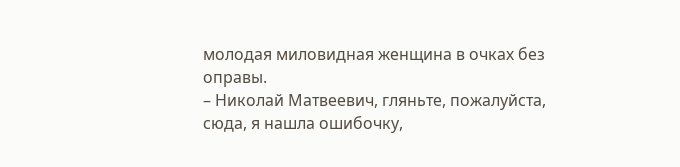молодая миловидная женщина в очках без оправы.
– Николай Матвеевич, гляньте, пожалуйста, сюда, я нашла ошибочку,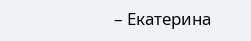– Екатерина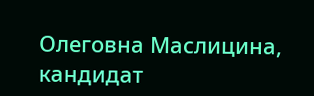Олеговна Маслицина, кандидат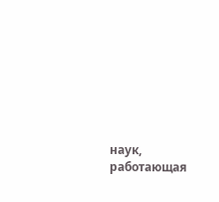наук, работающая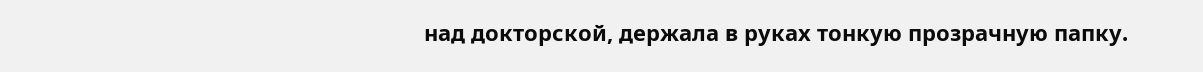над докторской, держала в руках тонкую прозрачную папку.